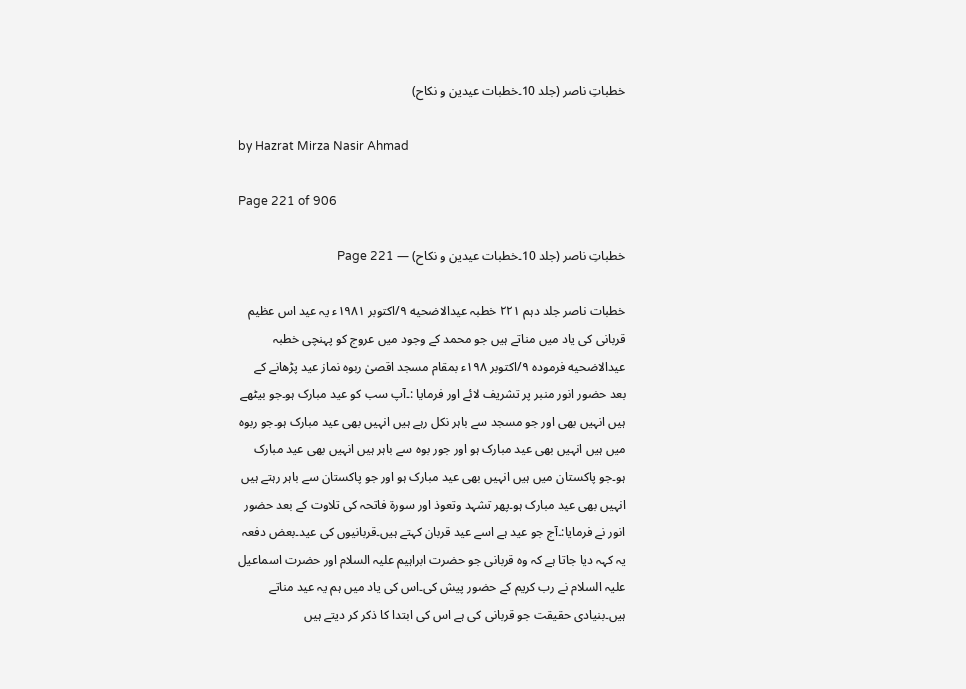خطباتِ ناصر (جلد 10۔خطبات عیدین و نکاح)

by Hazrat Mirza Nasir Ahmad

Page 221 of 906

خطباتِ ناصر (جلد 10۔خطبات عیدین و نکاح) — Page 221

خطبات ناصر جلد دہم ۲۲۱ خطبہ عیدالاضحیه ۹/اکتوبر ۱۹۸۱ء یہ عید اس عظیم قربانی کی یاد میں مناتے ہیں جو محمد کے وجود میں عروج کو پہنچی خطبہ عیدالاضحیه فرموده ۹/اکتوبر ۱۹۸ء بمقام مسجد اقصیٰ ربوه نماز عید پڑھانے کے بعد حضور انور منبر پر تشریف لائے اور فرمایا :۔آپ سب کو عید مبارک ہو۔جو بیٹھے ہیں انہیں بھی اور جو مسجد سے باہر نکل رہے ہیں انہیں بھی عید مبارک ہو۔جو ربوہ میں ہیں انہیں بھی عید مبارک ہو اور جور بوہ سے باہر ہیں انہیں بھی عید مبارک ہو۔جو پاکستان میں ہیں انہیں بھی عید مبارک ہو اور جو پاکستان سے باہر رہتے ہیں انہیں بھی عید مبارک ہو۔پھر تشہد وتعوذ اور سورۃ فاتحہ کی تلاوت کے بعد حضور انور نے فرمایا:۔آج جو عید ہے اسے عید قربان کہتے ہیں۔قربانیوں کی عید۔بعض دفعہ یہ کہہ دیا جاتا ہے کہ وہ قربانی جو حضرت ابراہیم علیہ السلام اور حضرت اسماعیل علیہ السلام نے رب کریم کے حضور پیش کی۔اس کی یاد میں ہم یہ عید مناتے ہیں۔بنیادی حقیقت جو قربانی کی ہے اس کی ابتدا کا ذکر کر دیتے ہیں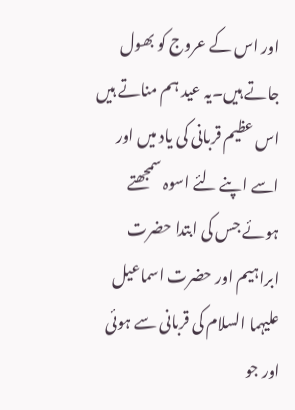اور اس کے عروج کو بھول جاتے ہیں۔یہ عید ہم مناتے ہیں اس عظیم قربانی کی یاد میں اور اسے اپنے لئے اسوہ سمجھتے ہوئے جس کی ابتدا حضرت ابراہیم اور حضرت اسماعیل علیہما السلام کی قربانی سے ہوئی اور جو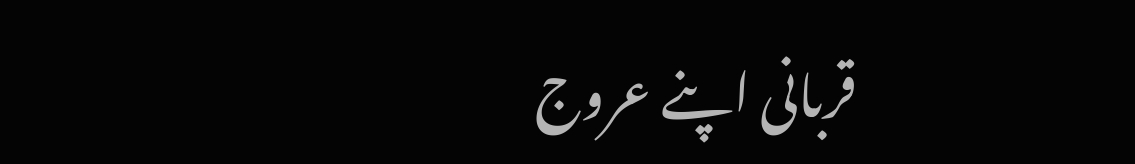قربانی اپنے عروج